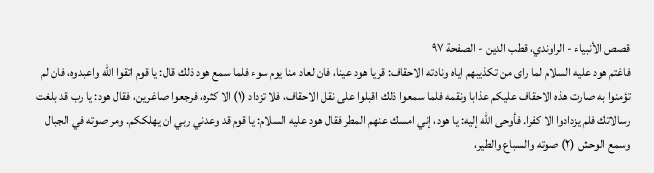قصص الأنبياء - الراوندي، قطب الدين - الصفحة ٩٧
فاغتم هود عليه السلام لما راى من تكذيبهم اياه ونادته الاحقاف: قريا هود عينا، فان لعاد منا يوم سوء فلما سمع هود ذلك قال: يا قوم اتقوا الله واعبدوه، فان لم تؤمنوا به صارت هذه الاحقاف عليكم عذابا ونقمه فلما سمعوا ذلك اقبلوا على نقل الاحقاف، فلا تزداد (١) الا كثره، فرجعوا صاغرين، فقال هود: يا رب قد بلغت رسالاتك فلم يزدادوا الا كفرا. فأوحى الله إليه: يا هود، إني امسك عنهم المطر فقال هود عليه السلام: يا قوم قد وعدني ربي ان يهلككم. ومر صوته في الجبال وسمع الوحش (٢) صوته والسباع والطير،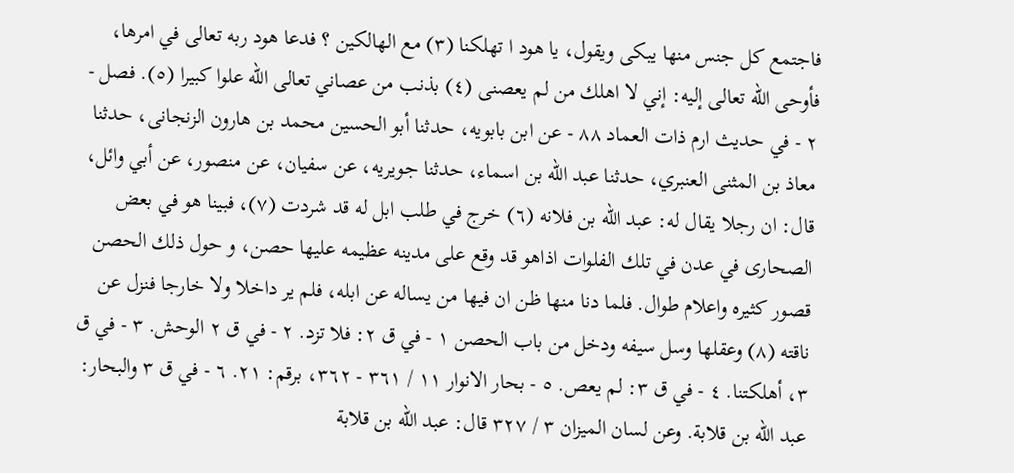فاجتمع كل جنس منها يبكى ويقول، يا هود ا تهلكنا (٣) مع الهالكين ؟ فدعا هود ربه تعالى في امرها، فأوحى الله تعالى إليه: إني لا اهلك من لم يعصنى (٤) بذنب من عصاني تعالى الله علوا كبيرا (٥). فصل - ٢ - في حديث ارم ذات العماد ٨٨ - عن ابن بابويه، حدثنا أبو الحسين محمد بن هارون الزنجانى، حدثنا معاذ بن المثنى العنبري، حدثنا عبد الله بن اسماء، حدثنا جويريه، عن سفيان، عن منصور، عن أبي وائل، قال: ان رجلا يقال له: عبد الله بن فلانه (٦) خرج في طلب ابل له قد شردت (٧)، فبينا هو في بعض الصحارى في عدن في تلك الفلوات اذاهو قد وقع على مدينه عظيمه عليها حصن، و حول ذلك الحصن قصور كثيره واعلام طوال. فلما دنا منها ظن ان فيها من يساله عن ابله، فلم ير داخلا ولا خارجا فنزل عن ناقته (٨) وعقلها وسل سيفه ودخل من باب الحصن ١ - في ق ٢: فلا تزد. ٢ - في ق ٢ الوحش. ٣ - في ق ٣، أهلكتنا. ٤ - في ق ٣: لم يعص. ٥ - بحار الانوار ١١ / ٣٦١ - ٣٦٢، برقم: ٢١. ٦ - في ق ٣ والبحار: عبد الله بن قلابة. وعن لسان الميزان ٣ / ٣٢٧ قال: عبد الله بن قلابة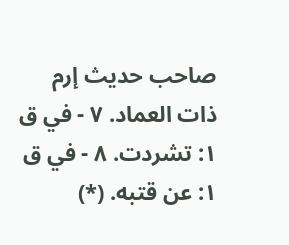صاحب حديث إرم ذات العماد. ٧ - في ق ١: تشردت. ٨ - في ق ١: عن قتبه. (*)